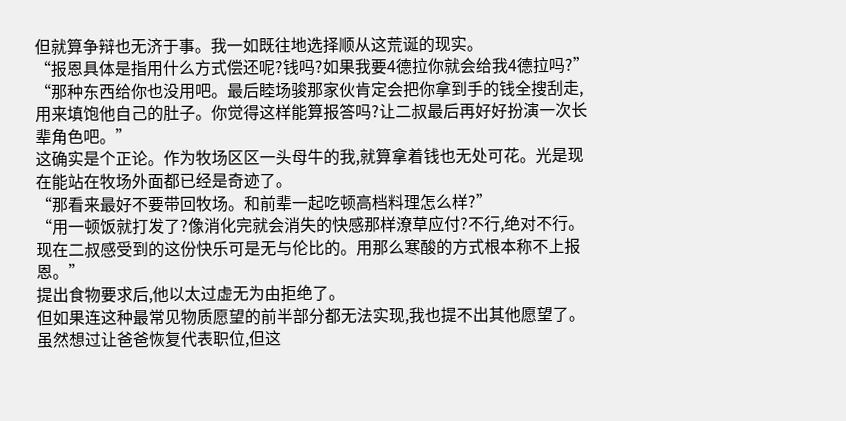但就算争辩也无济于事。我一如既往地选择顺从这荒诞的现实。
“报恩具体是指用什么方式偿还呢?钱吗?如果我要4德拉你就会给我4德拉吗?”
“那种东西给你也没用吧。最后睦场骏那家伙肯定会把你拿到手的钱全搜刮走,用来填饱他自己的肚子。你觉得这样能算报答吗?让二叔最后再好好扮演一次长辈角色吧。”
这确实是个正论。作为牧场区区一头母牛的我,就算拿着钱也无处可花。光是现在能站在牧场外面都已经是奇迹了。
“那看来最好不要带回牧场。和前辈一起吃顿高档料理怎么样?”
“用一顿饭就打发了?像消化完就会消失的快感那样潦草应付?不行,绝对不行。现在二叔感受到的这份快乐可是无与伦比的。用那么寒酸的方式根本称不上报恩。”
提出食物要求后,他以太过虚无为由拒绝了。
但如果连这种最常见物质愿望的前半部分都无法实现,我也提不出其他愿望了。
虽然想过让爸爸恢复代表职位,但这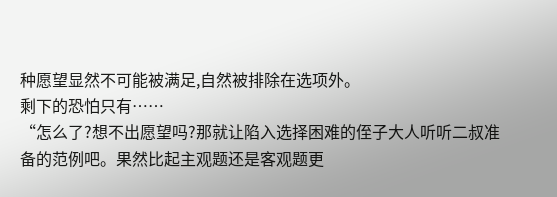种愿望显然不可能被满足,自然被排除在选项外。
剩下的恐怕只有……
“怎么了?想不出愿望吗?那就让陷入选择困难的侄子大人听听二叔准备的范例吧。果然比起主观题还是客观题更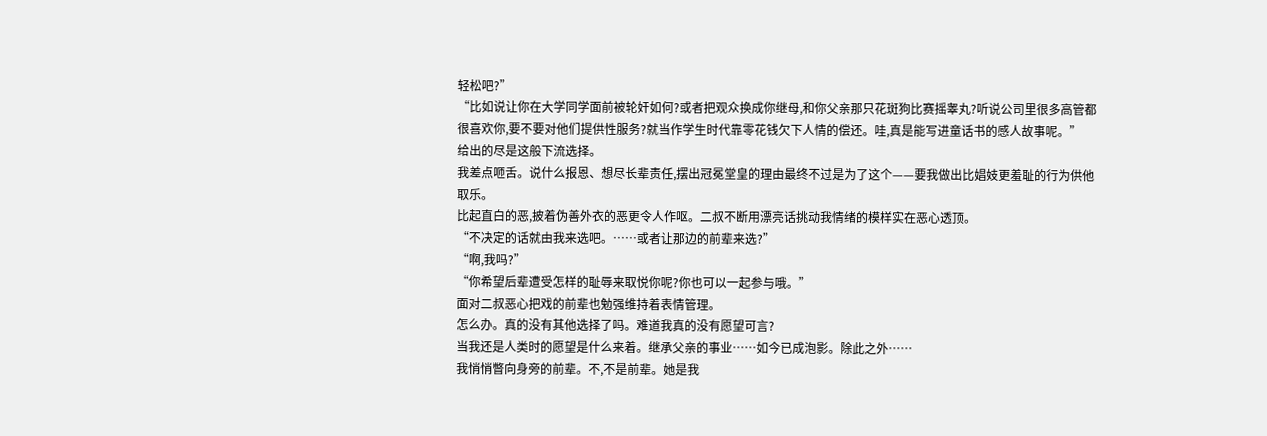轻松吧?”
“比如说让你在大学同学面前被轮奸如何?或者把观众换成你继母,和你父亲那只花斑狗比赛摇睾丸?听说公司里很多高管都很喜欢你,要不要对他们提供性服务?就当作学生时代靠零花钱欠下人情的偿还。哇,真是能写进童话书的感人故事呢。”
给出的尽是这般下流选择。
我差点咂舌。说什么报恩、想尽长辈责任,摆出冠冕堂皇的理由最终不过是为了这个——要我做出比娼妓更羞耻的行为供他取乐。
比起直白的恶,披着伪善外衣的恶更令人作呕。二叔不断用漂亮话挑动我情绪的模样实在恶心透顶。
“不决定的话就由我来选吧。……或者让那边的前辈来选?”
“啊,我吗?”
“你希望后辈遭受怎样的耻辱来取悦你呢?你也可以一起参与哦。”
面对二叔恶心把戏的前辈也勉强维持着表情管理。
怎么办。真的没有其他选择了吗。难道我真的没有愿望可言?
当我还是人类时的愿望是什么来着。继承父亲的事业……如今已成泡影。除此之外……
我悄悄瞥向身旁的前辈。不,不是前辈。她是我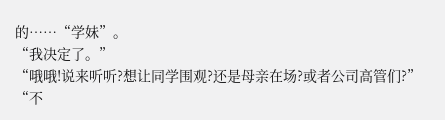的……“学妹”。
“我决定了。”
“哦哦!说来听听?想让同学围观?还是母亲在场?或者公司高管们?”
“不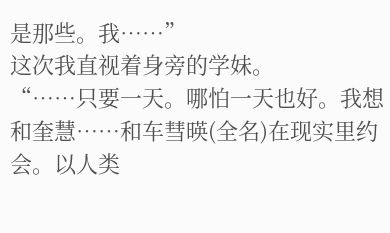是那些。我……”
这次我直视着身旁的学妹。
“……只要一天。哪怕一天也好。我想和奎慧……和车彗暎(全名)在现实里约会。以人类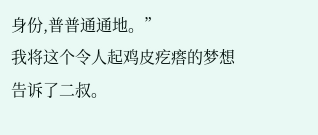身份,普普通通地。”
我将这个令人起鸡皮疙瘩的梦想告诉了二叔。